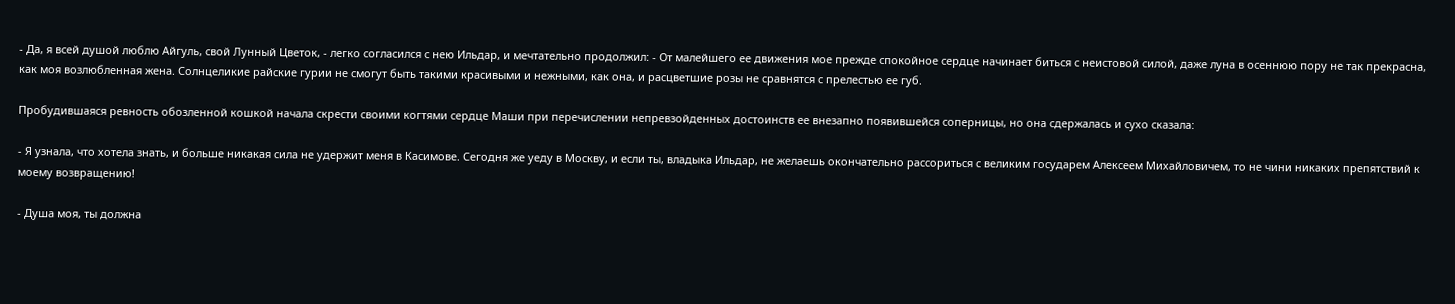- Да, я всей душой люблю Айгуль, свой Лунный Цветок, - легко согласился с нею Ильдар, и мечтательно продолжил: - От малейшего ее движения мое прежде спокойное сердце начинает биться с неистовой силой, даже луна в осеннюю пору не так прекрасна, как моя возлюбленная жена. Солнцеликие райские гурии не смогут быть такими красивыми и нежными, как она, и расцветшие розы не сравнятся с прелестью ее губ.

Пробудившаяся ревность обозленной кошкой начала скрести своими когтями сердце Маши при перечислении непревзойденных достоинств ее внезапно появившейся соперницы, но она сдержалась и сухо сказала:

- Я узнала, что хотела знать, и больше никакая сила не удержит меня в Касимове. Сегодня же уеду в Москву, и если ты, владыка Ильдар, не желаешь окончательно рассориться с великим государем Алексеем Михайловичем, то не чини никаких препятствий к моему возвращению!

- Душа моя, ты должна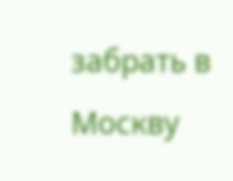забрать в Москву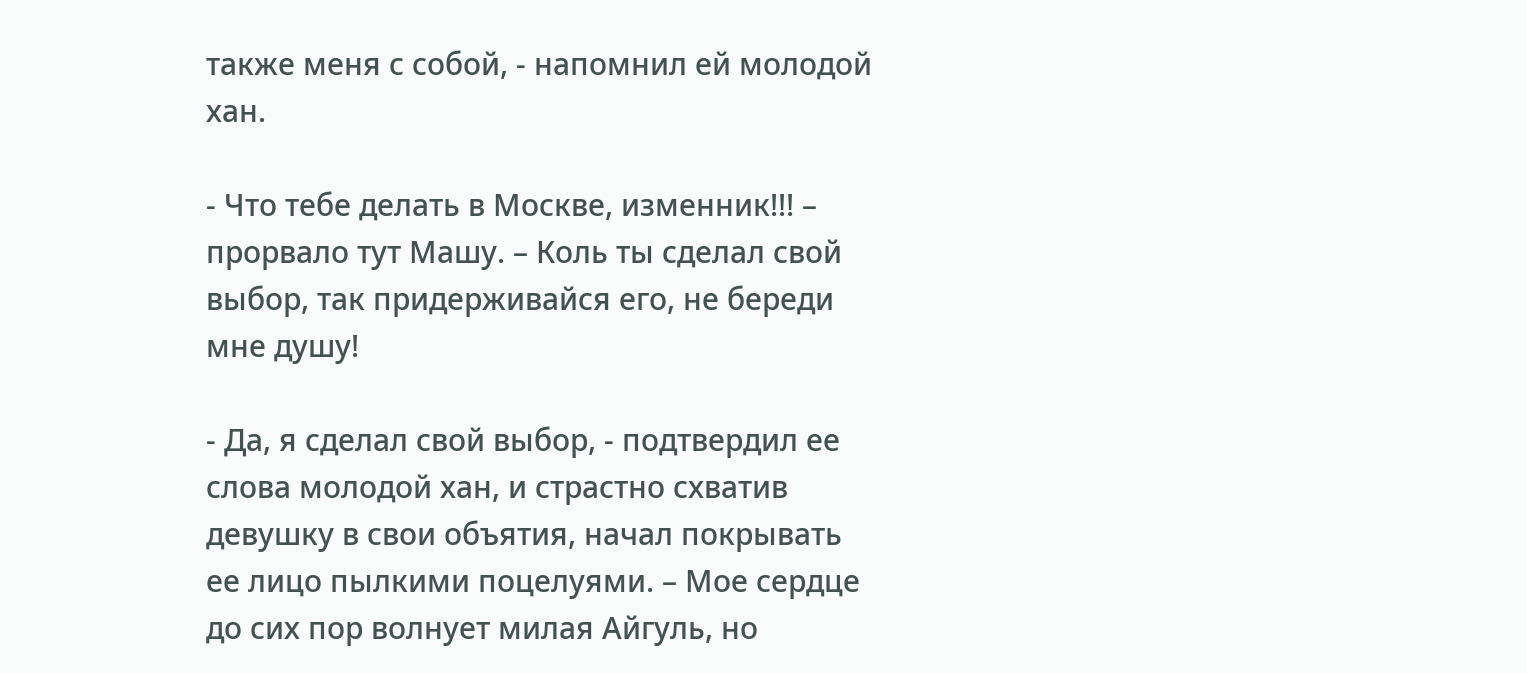также меня с собой, - напомнил ей молодой хан.

- Что тебе делать в Москве, изменник!!! – прорвало тут Машу. – Коль ты сделал свой выбор, так придерживайся его, не береди мне душу!

- Да, я сделал свой выбор, - подтвердил ее слова молодой хан, и страстно схватив девушку в свои объятия, начал покрывать ее лицо пылкими поцелуями. – Мое сердце до сих пор волнует милая Айгуль, но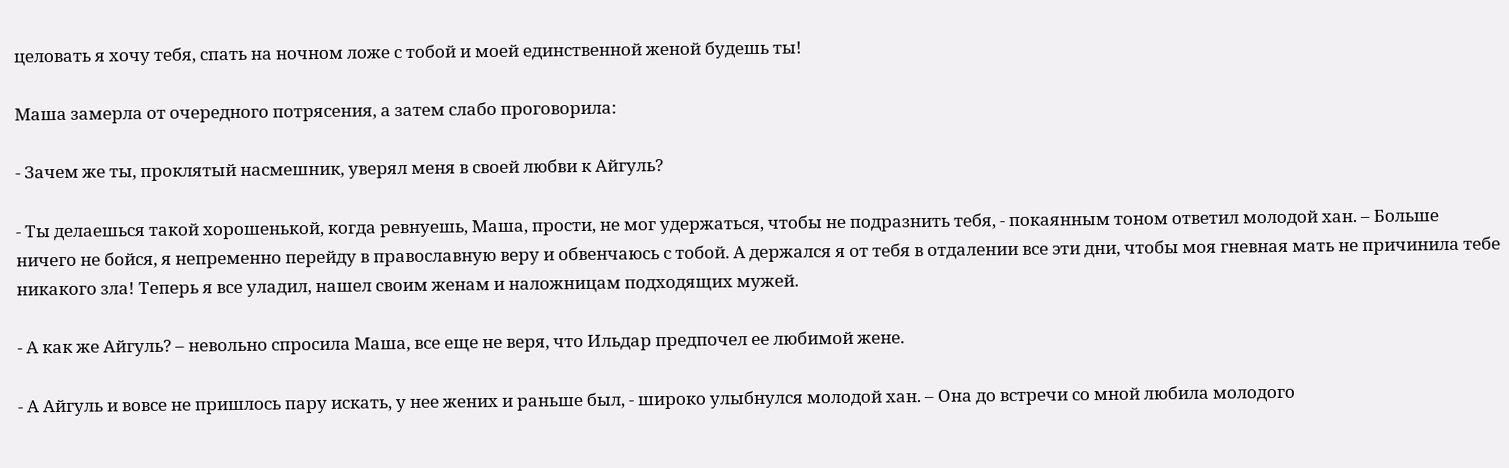целовать я хочу тебя, спать на ночном ложе с тобой и моей единственной женой будешь ты!

Маша замерла от очередного потрясения, а затем слабо проговорила:

- Зачем же ты, проклятый насмешник, уверял меня в своей любви к Айгуль?

- Ты делаешься такой хорошенькой, когда ревнуешь, Маша, прости, не мог удержаться, чтобы не подразнить тебя, - покаянным тоном ответил молодой хан. – Больше ничего не бойся, я непременно перейду в православную веру и обвенчаюсь с тобой. А держался я от тебя в отдалении все эти дни, чтобы моя гневная мать не причинила тебе никакого зла! Теперь я все уладил, нашел своим женам и наложницам подходящих мужей.

- А как же Айгуль? – невольно спросила Маша, все еще не веря, что Ильдар предпочел ее любимой жене.

- А Айгуль и вовсе не пришлось пару искать, у нее жених и раньше был, - широко улыбнулся молодой хан. – Она до встречи со мной любила молодого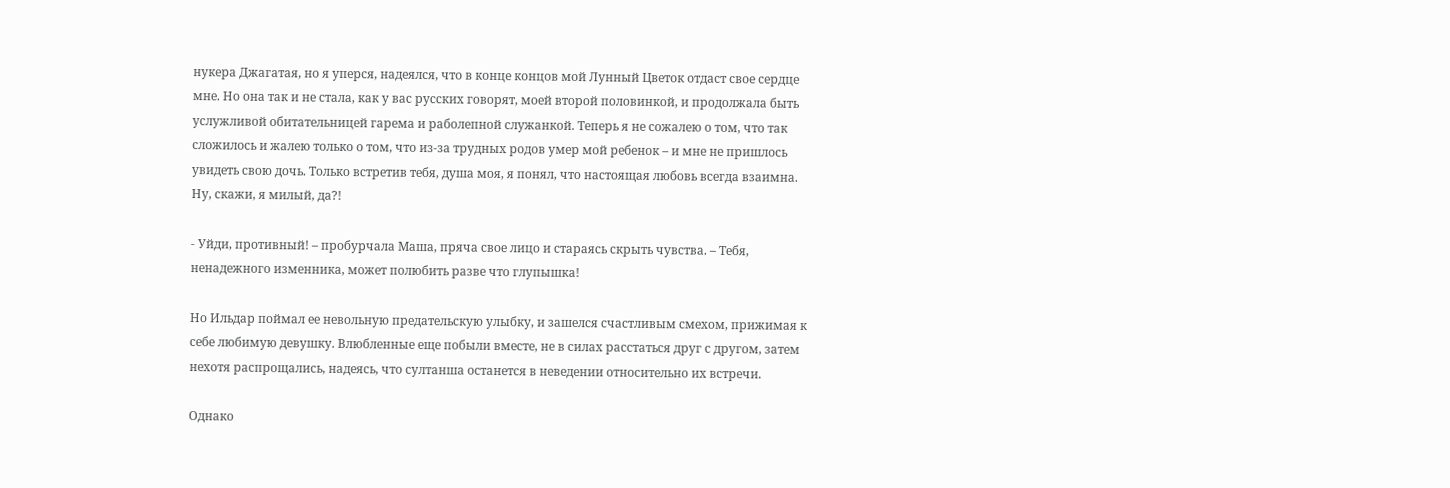нукера Джагатая, но я уперся, надеялся, что в конце концов мой Лунный Цветок отдаст свое сердце мне. Но она так и не стала, как у вас русских говорят, моей второй половинкой, и продолжала быть услужливой обитательницей гарема и раболепной служанкой. Теперь я не сожалею о том, что так сложилось и жалею только о том, что из-за трудных родов умер мой ребенок – и мне не пришлось увидеть свою дочь. Только встретив тебя, душа моя, я понял, что настоящая любовь всегда взаимна. Ну, скажи, я милый, да?!

- Уйди, противный! – пробурчала Маша, пряча свое лицо и стараясь скрыть чувства. – Тебя, ненадежного изменника, может полюбить разве что глупышка!

Но Ильдар поймал ее невольную предательскую улыбку, и зашелся счастливым смехом, прижимая к себе любимую девушку. Влюбленные еще побыли вместе, не в силах расстаться друг с другом, затем нехотя распрощались, надеясь, что султанша останется в неведении относительно их встречи.

Однако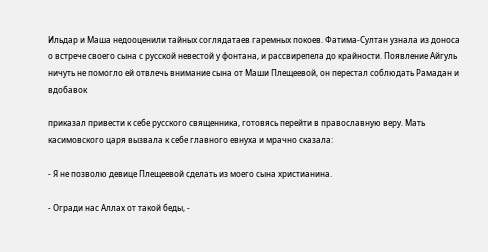Ильдар и Маша недооценили тайных соглядатаев гаремных покоев. Фатима-Султан узнала из доноса о встрече своего сына с русской невестой у фонтана, и рассвирепела до крайности. Появление Айгуль ничуть не помогло ей отвлечь внимание сына от Маши Плещеевой, он перестал соблюдать Рамадан и вдобавок

приказал привести к себе русского священника, готовясь перейти в православную веру. Мать касимовского царя вызвала к себе главного евнуха и мрачно сказала:

- Я не позволю девице Плещеевой сделать из моего сына христианина.

- Огради нас Аллах от такой беды, -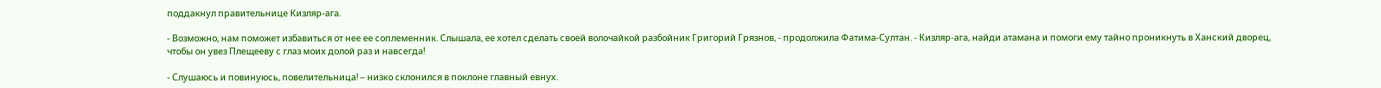поддакнул правительнице Кизляр-ага.

- Возможно, нам поможет избавиться от нее ее соплеменник. Слышала, ее хотел сделать своей волочайкой разбойник Григорий Грязнов, - продолжила Фатима-Султан. - Кизляр-ага, найди атамана и помоги ему тайно проникнуть в Ханский дворец, чтобы он увез Плещееву с глаз моих долой раз и навсегда!

- Слушаюсь и повинуюсь, повелительница! – низко склонился в поклоне главный евнух.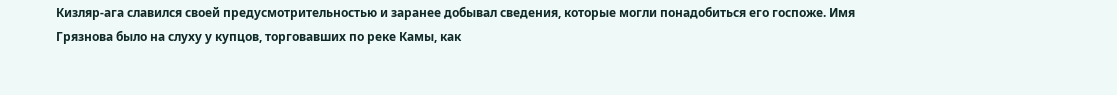Кизляр-ага славился своей предусмотрительностью и заранее добывал сведения, которые могли понадобиться его госпоже. Имя Грязнова было на слуху у купцов, торговавших по реке Камы, как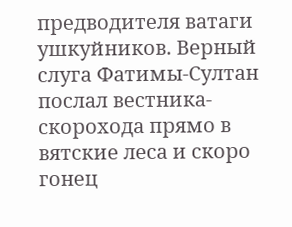предводителя ватаги ушкуйников. Верный слуга Фатимы-Султан послал вестника-скорохода прямо в вятские леса и скоро гонец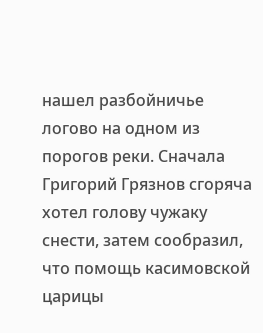нашел разбойничье логово на одном из порогов реки. Сначала Григорий Грязнов сгоряча хотел голову чужаку снести, затем сообразил, что помощь касимовской царицы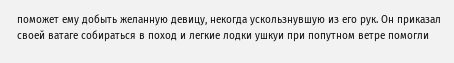поможет ему добыть желанную девицу, некогда ускользнувшую из его рук. Он приказал своей ватаге собираться в поход и легкие лодки ушкуи при попутном ветре помогли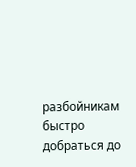разбойникам быстро добраться до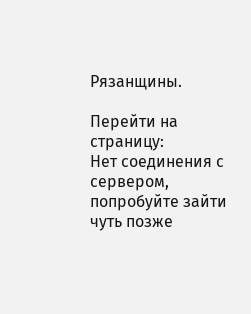Рязанщины.

Перейти на страницу:
Нет соединения с сервером, попробуйте зайти чуть позже